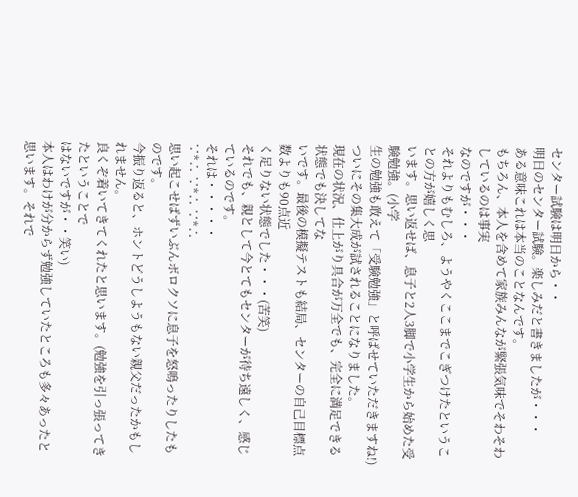センター試験は明日から・・
明日のセンター試験。楽しみだと書きましたが・・・
ある意味これは本当のことなんです。
もちろん、本人を含めて家族みんなが緊張気味でそわそわしているのは事実
なのですが・・・
それよりもむしろ、ようやくここまでこぎつけたということの方が嬉しく思
います。思い返せば、息子と2人3脚で小学生から始めた受験勉強。(小学
生の勉強も敢えて「受験勉強」と呼ばせていただきますね!)
ついにその集大成が試されることになりました。
現在の状況、仕上がり具合が万全でも、完全に満足できる状態でも決してな
いです。最後の模擬テストも結局、センターの自己目標点数よりも90点近
く足りない状態でした・・・(苦笑)
それでも、親として今とてもセンターが待ち遠しく、感じているのです。
それは・・・・・
∵*∴ ∵*∴ ∵*∴
思い起こせばずいぶんボロクソに息子を怒鳴ったりしたものです。
今振り返ると、ホントどうしようもない親父だったかもしれません。
良くぞ着いてきてくれたと思います。(勉強を引っ張ってきたということで
はないですが・・笑い)
本人はわけが分からず勉強していたところも多々あったと思います。それで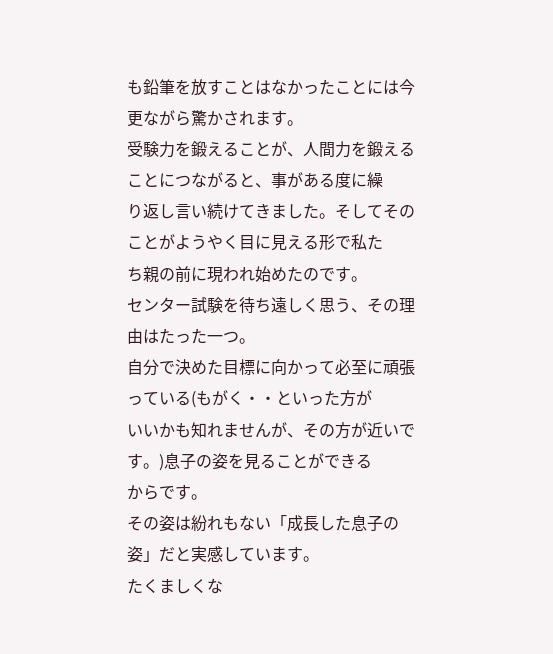も鉛筆を放すことはなかったことには今更ながら驚かされます。
受験力を鍛えることが、人間力を鍛えることにつながると、事がある度に繰
り返し言い続けてきました。そしてそのことがようやく目に見える形で私た
ち親の前に現われ始めたのです。
センター試験を待ち遠しく思う、その理由はたった一つ。
自分で決めた目標に向かって必至に頑張っている(もがく・・といった方が
いいかも知れませんが、その方が近いです。)息子の姿を見ることができる
からです。
その姿は紛れもない「成長した息子の姿」だと実感しています。
たくましくな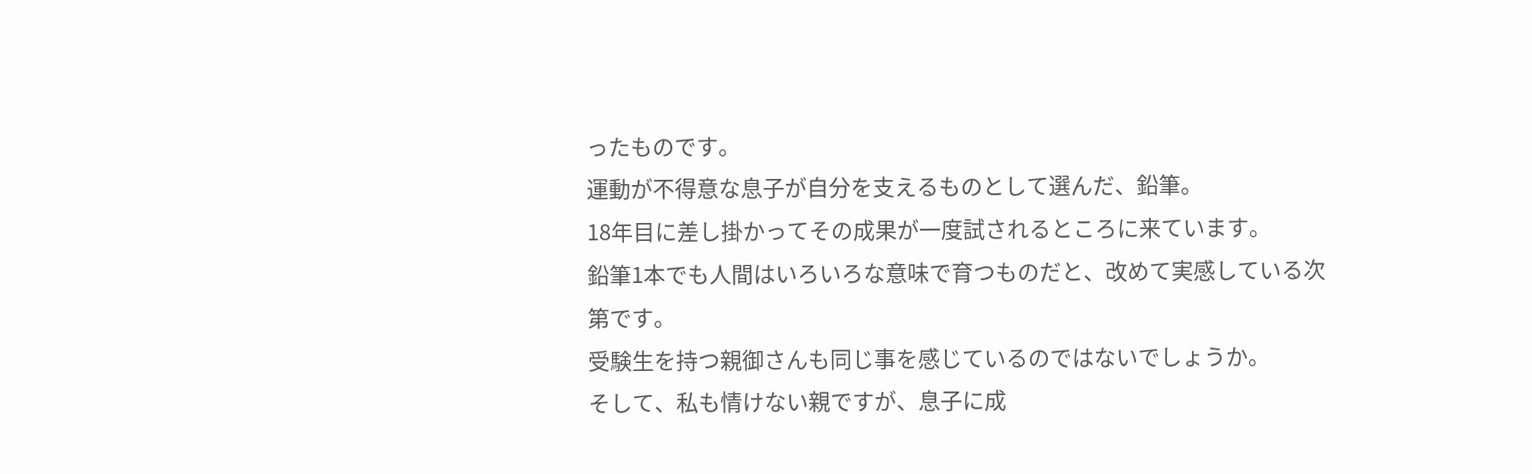ったものです。
運動が不得意な息子が自分を支えるものとして選んだ、鉛筆。
18年目に差し掛かってその成果が一度試されるところに来ています。
鉛筆1本でも人間はいろいろな意味で育つものだと、改めて実感している次
第です。
受験生を持つ親御さんも同じ事を感じているのではないでしょうか。
そして、私も情けない親ですが、息子に成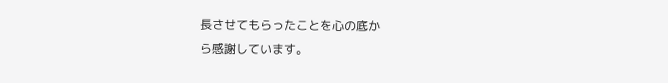長させてもらったことを心の底か
ら感謝しています。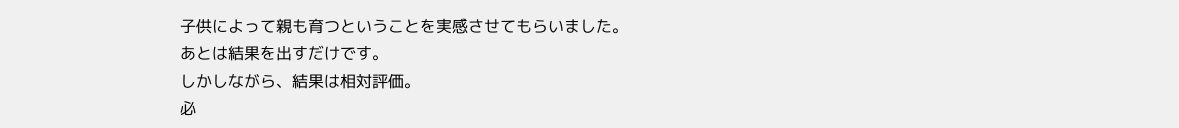子供によって親も育つということを実感させてもらいました。
あとは結果を出すだけです。
しかしながら、結果は相対評価。
必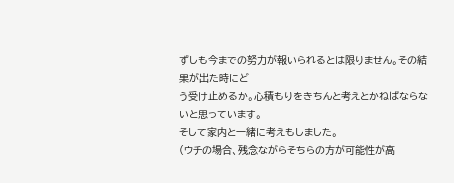ずしも今までの努力が報いられるとは限りません。その結果が出た時にど
う受け止めるか。心積もりをきちんと考えとかねばならないと思っています。
そして家内と一緒に考えもしました。
(ウチの場合、残念ながらそちらの方が可能性が高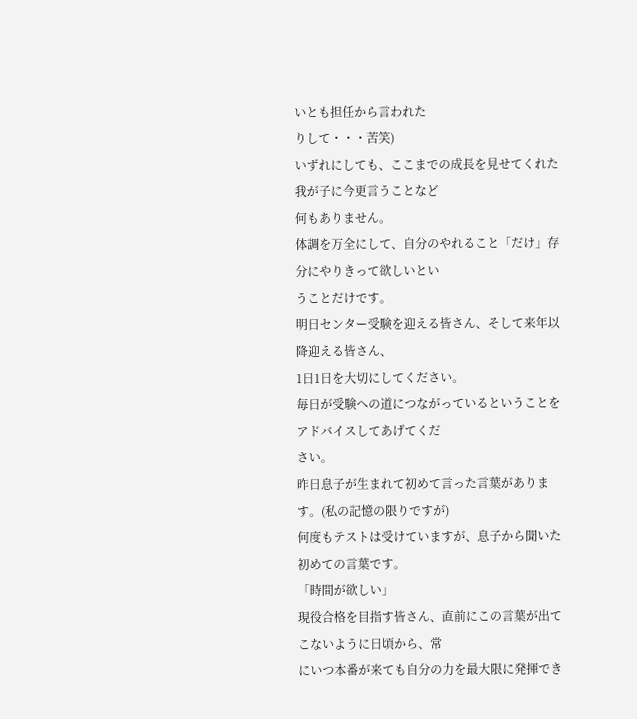いとも担任から言われた
りして・・・苦笑)
いずれにしても、ここまでの成長を見せてくれた我が子に今更言うことなど
何もありません。
体調を万全にして、自分のやれること「だけ」存分にやりきって欲しいとい
うことだけです。
明日センター受験を迎える皆さん、そして来年以降迎える皆さん、
1日1日を大切にしてください。
毎日が受験への道につながっているということをアドバイスしてあげてくだ
さい。
昨日息子が生まれて初めて言った言葉があります。(私の記憶の限りですが)
何度もテストは受けていますが、息子から聞いた初めての言葉です。
「時間が欲しい」
現役合格を目指す皆さん、直前にこの言葉が出てこないように日頃から、常
にいつ本番が来ても自分の力を最大限に発揮でき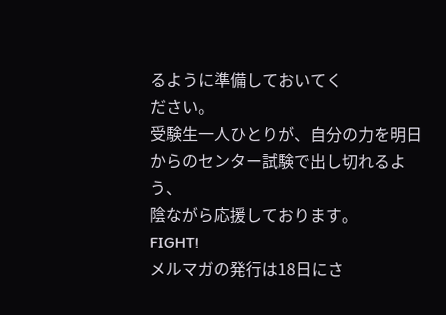るように準備しておいてく
ださい。
受験生一人ひとりが、自分の力を明日からのセンター試験で出し切れるよう、
陰ながら応援しております。
FIGHT!
メルマガの発行は18日にさ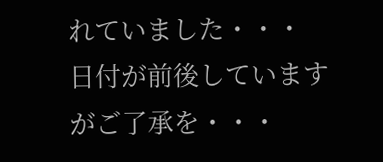れていました・・・
日付が前後していますがご了承を・・・